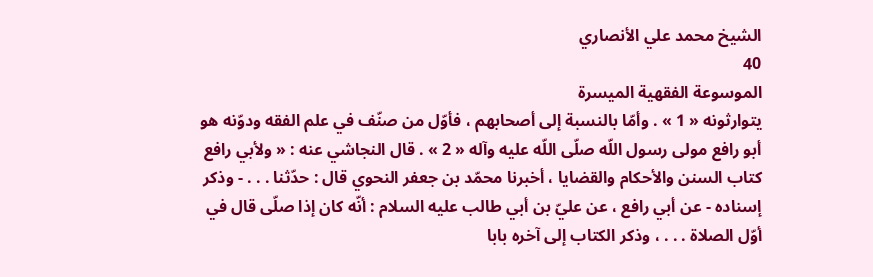الشيخ محمد علي الأنصاري
40
الموسوعة الفقهية الميسرة
يتوارثونه « 1 » . وأمّا بالنسبة إلى أصحابهم ، فأوّل من صنّف في علم الفقه ودوّنه هو أبو رافع مولى رسول اللّه صلّى اللّه عليه وآله « 2 » . قال النجاشي عنه : « ولأبي رافع كتاب السنن والأحكام والقضايا ، أخبرنا محمّد بن جعفر النحوي قال : حدّثنا . . . - وذكر إسناده - عن أبي رافع ، عن عليّ بن أبي طالب عليه السلام : أنّه كان إذا صلّى قال في أوّل الصلاة . . . ، وذكر الكتاب إلى آخره بابا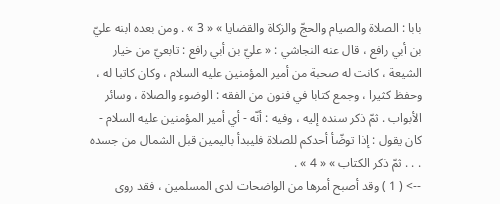بابا : الصلاة والصيام والحجّ والزكاة والقضايا » « 3 » . ومن بعده ابنه عليّ بن أبي رافع ، قال عنه النجاشي : « عليّ بن أبي رافع : تابعيّ من خيار الشيعة ، كانت له صحبة من أمير المؤمنين عليه السلام ، وكان كاتبا له ، وحفظ كثيرا ، وجمع كتابا في فنون من الفقه : الوضوء والصلاة ، وسائر الأبواب . ثمّ ذكر سنده إليه ، وفيه : أنّه - أي أمير المؤمنين عليه السلام - كان يقول : إذا توضّأ أحدكم للصلاة فليبدأ باليمين قبل الشمال من جسده . . . ثمّ ذكر الكتاب » « 4 » .
--> ( 1 ) وقد أصبح أمرها من الواضحات لدى المسلمين ، فقد روى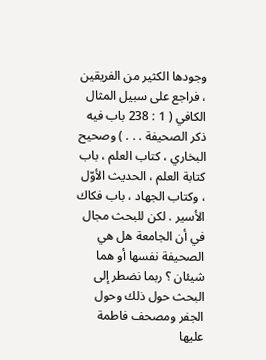وجودها الكثير من الفريقين ، فراجع على سبيل المثال الكافي ( 1 : 238 باب فيه ذكر الصحيفة . . . ) وصحيح البخاري ، كتاب العلم ، باب كتابة العلم ، الحديث الأوّل ، وكتاب الجهاد ، باب فكاك الأسير . لكن للبحث مجال في أن الجامعة هل هي الصحيفة نفسها أو هما شيئان ؟ ربما نضطر إلى البحث حول ذلك وحول الجفر ومصحف فاطمة عليها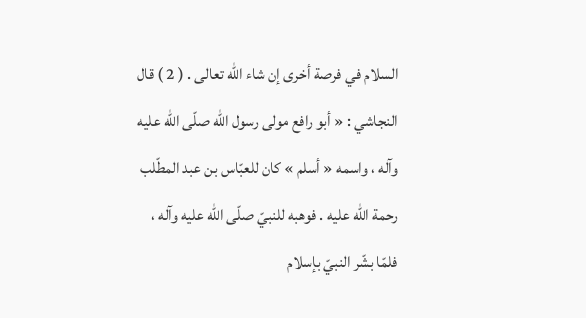السلام في فرصة أخرى إن شاء الله تعالى . ( 2 ) قال النجاشي : « أبو رافع مولى رسول اللّه صلّى اللّه عليه وآله ، واسمه « أسلم » كان للعبّاس بن عبد المطّلب رحمة اللّه عليه . فوهبه للنبيّ صلّى اللّه عليه وآله ، فلمّا بشّر النبيّ بإسلام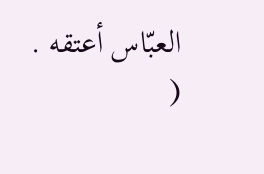العبّاس أعتقه . (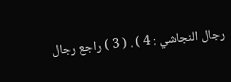رجال النجاشي : 4 ) . ( 3 ) راجع رجال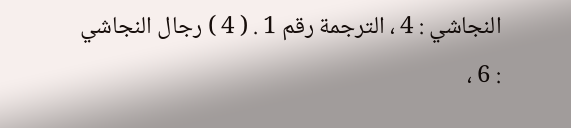النجاشي : 4 ، الترجمة رقم 1 . ( 4 ) رجال النجاشي : 6 ،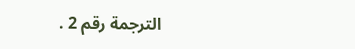الترجمة رقم 2 .